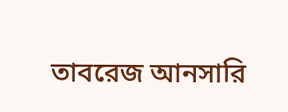তাবরেজ আনসারি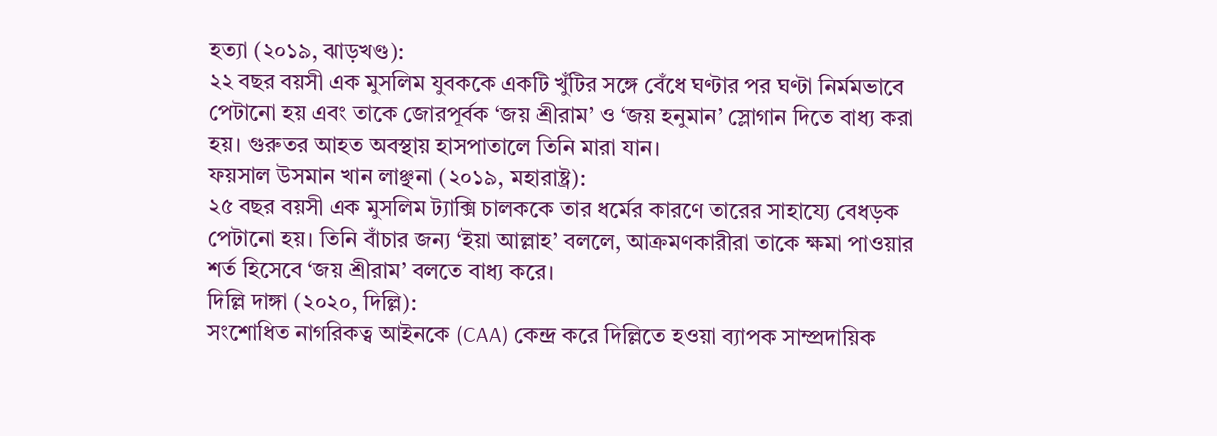হত্যা (২০১৯, ঝাড়খণ্ড):
২২ বছর বয়সী এক মুসলিম যুবককে একটি খুঁটির সঙ্গে বেঁধে ঘণ্টার পর ঘণ্টা নির্মমভাবে পেটানো হয় এবং তাকে জোরপূর্বক ‘জয় শ্রীরাম’ ও ‘জয় হনুমান’ স্লোগান দিতে বাধ্য করা হয়। গুরুতর আহত অবস্থায় হাসপাতালে তিনি মারা যান।
ফয়সাল উসমান খান লাঞ্ছনা (২০১৯, মহারাষ্ট্র):
২৫ বছর বয়সী এক মুসলিম ট্যাক্সি চালককে তার ধর্মের কারণে তারের সাহায্যে বেধড়ক পেটানো হয়। তিনি বাঁচার জন্য ‘ইয়া আল্লাহ’ বললে, আক্রমণকারীরা তাকে ক্ষমা পাওয়ার শর্ত হিসেবে ‘জয় শ্রীরাম’ বলতে বাধ্য করে।
দিল্লি দাঙ্গা (২০২০, দিল্লি):
সংশোধিত নাগরিকত্ব আইনকে (CAA) কেন্দ্র করে দিল্লিতে হওয়া ব্যাপক সাম্প্রদায়িক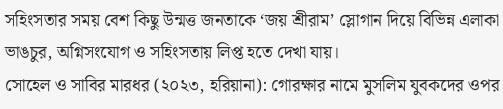সহিংসতার সময় বেশ কিছু উন্মত্ত জনতাকে ‘জয় শ্রীরাম’ স্লোগান দিয়ে বিভিন্ন এলাকা ভাঙচুর, অগ্নিসংযোগ ও সহিংসতায় লিপ্ত হতে দেখা যায়।
সোহেল ও সাবির মারধর (২০২৩, হরিয়ানা): গোরক্ষার নামে মুসলিম যুবকদের ওপর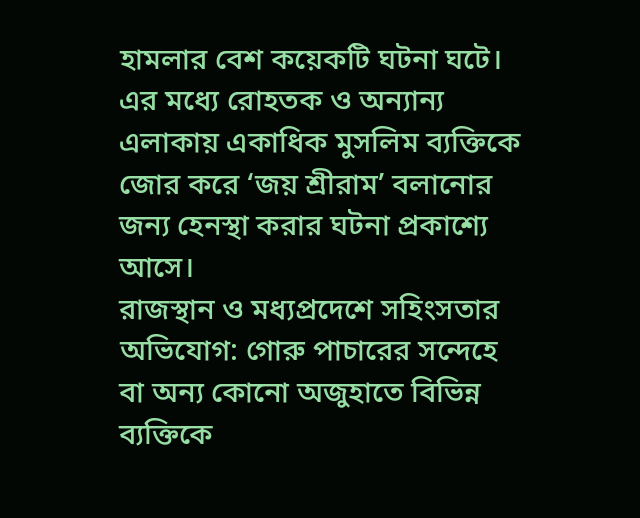হামলার বেশ কয়েকটি ঘটনা ঘটে। এর মধ্যে রোহতক ও অন্যান্য এলাকায় একাধিক মুসলিম ব্যক্তিকে জোর করে ‘জয় শ্রীরাম’ বলানোর জন্য হেনস্থা করার ঘটনা প্রকাশ্যে আসে।
রাজস্থান ও মধ্যপ্রদেশে সহিংসতার অভিযোগ: গোরু পাচারের সন্দেহে বা অন্য কোনো অজুহাতে বিভিন্ন ব্যক্তিকে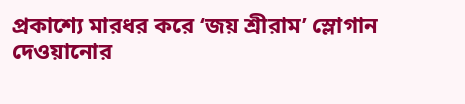প্রকাশ্যে মারধর করে ‘জয় শ্রীরাম’ স্লোগান দেওয়ানোর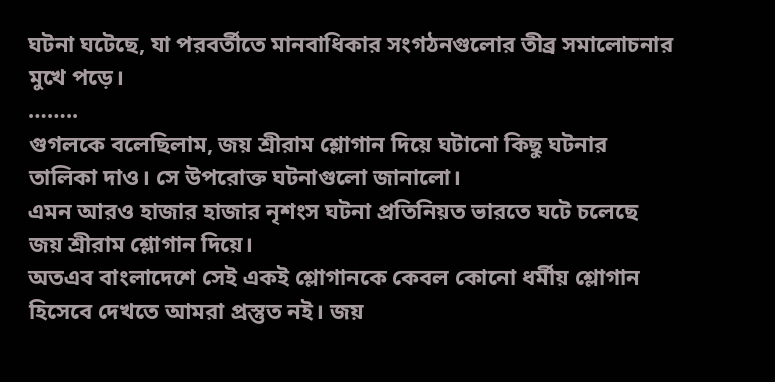ঘটনা ঘটেছে, যা পরবর্তীতে মানবাধিকার সংগঠনগুলোর তীব্র সমালোচনার মুখে পড়ে।
……..
গুগলকে বলেছিলাম, জয় শ্রীরাম শ্লোগান দিয়ে ঘটানো কিছু ঘটনার তালিকা দাও। সে উপরোক্ত ঘটনাগুলো জানালো।
এমন আরও হাজার হাজার নৃশংস ঘটনা প্রতিনিয়ত ভারতে ঘটে চলেছে জয় শ্রীরাম শ্লোগান দিয়ে।
অতএব বাংলাদেশে সেই একই শ্লোগানকে কেবল কোনো ধর্মীয় শ্লোগান হিসেবে দেখতে আমরা প্রস্তুত নই। জয়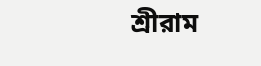শ্রীরাম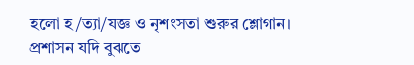হলো হ/ত্যা/যজ্ঞ ও নৃশংসতা শুরুর শ্লোগান।
প্রশাসন যদি বুঝতে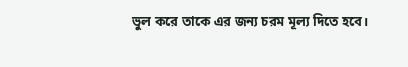ভুল করে তাকে এর জন্য চরম মূল্য দিতে হবে।